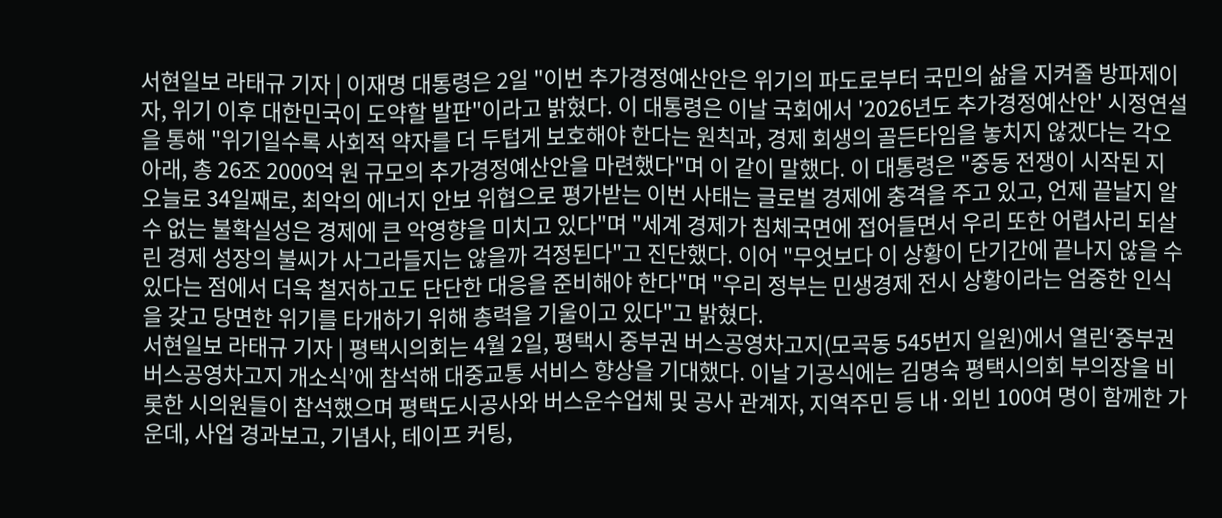서현일보 라태규 기자 | 이재명 대통령은 2일 "이번 추가경정예산안은 위기의 파도로부터 국민의 삶을 지켜줄 방파제이자, 위기 이후 대한민국이 도약할 발판"이라고 밝혔다. 이 대통령은 이날 국회에서 '2026년도 추가경정예산안' 시정연설을 통해 "위기일수록 사회적 약자를 더 두텁게 보호해야 한다는 원칙과, 경제 회생의 골든타임을 놓치지 않겠다는 각오 아래, 총 26조 2000억 원 규모의 추가경정예산안을 마련했다"며 이 같이 말했다. 이 대통령은 "중동 전쟁이 시작된 지 오늘로 34일째로, 최악의 에너지 안보 위협으로 평가받는 이번 사태는 글로벌 경제에 충격을 주고 있고, 언제 끝날지 알 수 없는 불확실성은 경제에 큰 악영향을 미치고 있다"며 "세계 경제가 침체국면에 접어들면서 우리 또한 어렵사리 되살린 경제 성장의 불씨가 사그라들지는 않을까 걱정된다"고 진단했다. 이어 "무엇보다 이 상황이 단기간에 끝나지 않을 수 있다는 점에서 더욱 철저하고도 단단한 대응을 준비해야 한다"며 "우리 정부는 민생경제 전시 상황이라는 엄중한 인식을 갖고 당면한 위기를 타개하기 위해 총력을 기울이고 있다"고 밝혔다.
서현일보 라태규 기자 | 평택시의회는 4월 2일, 평택시 중부권 버스공영차고지(모곡동 545번지 일원)에서 열린‘중부권 버스공영차고지 개소식’에 참석해 대중교통 서비스 향상을 기대했다. 이날 기공식에는 김명숙 평택시의회 부의장을 비롯한 시의원들이 참석했으며 평택도시공사와 버스운수업체 및 공사 관계자, 지역주민 등 내·외빈 100여 명이 함께한 가운데, 사업 경과보고, 기념사, 테이프 커팅,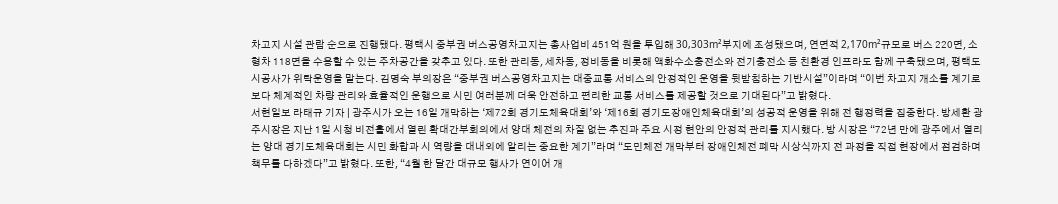차고지 시설 관람 순으로 진행됐다. 평택시 중부권 버스공영차고지는 총사업비 451억 원을 투입해 30,303m²부지에 조성됐으며, 연면적 2,170m²규모로 버스 220면, 소형차 118면을 수용할 수 있는 주차공간을 갖추고 있다. 또한 관리동, 세차동, 정비동을 비롯해 액화수소충전소와 전기충전소 등 친환경 인프라도 함께 구축됐으며, 평택도시공사가 위탁운영을 맡는다. 김명숙 부의장은 “중부권 버스공영차고지는 대중교통 서비스의 안정적인 운영을 뒷받침하는 기반시설”이라며 “이번 차고지 개소를 계기로 보다 체계적인 차량 관리와 효율적인 운행으로 시민 여러분께 더욱 안전하고 편리한 교통 서비스를 제공할 것으로 기대된다”고 밝혔다.
서현일보 라태규 기자 | 광주시가 오는 16일 개막하는 ‘제72회 경기도체육대회’와 ‘제16회 경기도장애인체육대회’의 성공적 운영을 위해 전 행정력을 집중한다. 방세환 광주시장은 지난 1일 시청 비전홀에서 열린 확대간부회의에서 양대 체전의 차질 없는 추진과 주요 시정 현안의 안정적 관리를 지시했다. 방 시장은 “72년 만에 광주에서 열리는 양대 경기도체육대회는 시민 화합과 시 역량을 대내외에 알리는 중요한 계기”라며 “도민체전 개막부터 장애인체전 폐막 시상식까지 전 과정을 직접 현장에서 점검하며 책무를 다하겠다”고 밝혔다. 또한, “4월 한 달간 대규모 행사가 연이어 개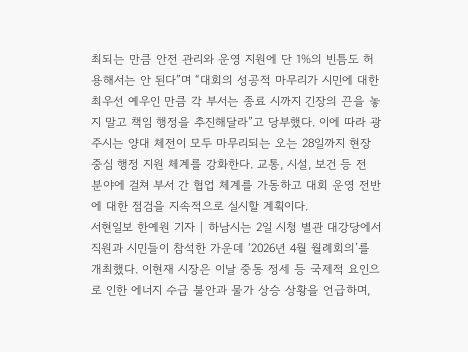최되는 만큼 안전 관리와 운영 지원에 단 1%의 빈틈도 허용해서는 안 된다”며 “대회의 성공적 마무리가 시민에 대한 최우선 예우인 만큼 각 부서는 종료 시까지 긴장의 끈을 놓지 말고 책임 행정을 추진해달라”고 당부했다. 이에 따라 광주시는 양대 체전이 모두 마무리되는 오는 28일까지 현장 중심 행정 지원 체계를 강화한다. 교통, 시설, 보건 등 전 분야에 걸쳐 부서 간 협업 체계를 가동하고 대회 운영 전반에 대한 점검을 지속적으로 실시할 계획이다.
서현일보 한예원 기자 | 하남시는 2일 시청 별관 대강당에서 직원과 시민들이 참석한 가운데 ‘2026년 4월 월례회의’를 개최했다. 이현재 시장은 이날 중동 정세 등 국제적 요인으로 인한 에너지 수급 불안과 물가 상승 상황을 언급하며,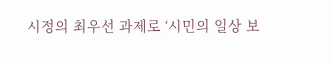시정의 최우선 과제로 ‘시민의 일상 보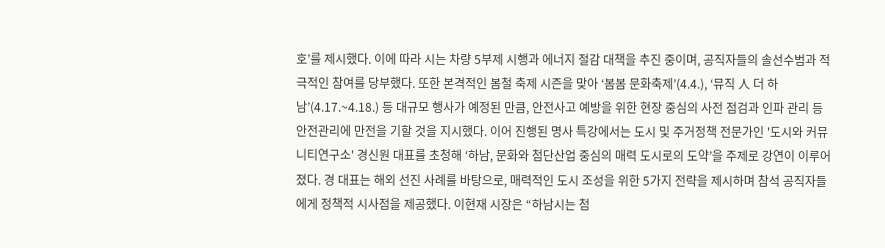호’를 제시했다. 이에 따라 시는 차량 5부제 시행과 에너지 절감 대책을 추진 중이며, 공직자들의 솔선수범과 적극적인 참여를 당부했다. 또한 본격적인 봄철 축제 시즌을 맞아 ‘봄봄 문화축제’(4.4.), ‘뮤직 人 더 하남’(4.17.~4.18.) 등 대규모 행사가 예정된 만큼, 안전사고 예방을 위한 현장 중심의 사전 점검과 인파 관리 등 안전관리에 만전을 기할 것을 지시했다. 이어 진행된 명사 특강에서는 도시 및 주거정책 전문가인 '도시와 커뮤니티연구소' 경신원 대표를 초청해 ‘하남, 문화와 첨단산업 중심의 매력 도시로의 도약’을 주제로 강연이 이루어졌다. 경 대표는 해외 선진 사례를 바탕으로, 매력적인 도시 조성을 위한 5가지 전략을 제시하며 참석 공직자들에게 정책적 시사점을 제공했다. 이현재 시장은 “하남시는 첨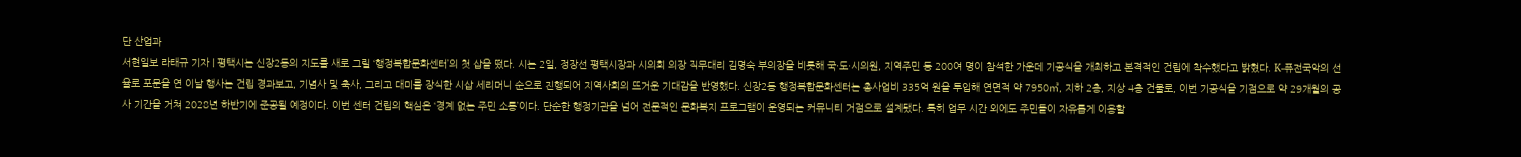단 산업과
서현일보 라태규 기자 | 평택시는 신장2동의 지도를 새로 그릴 ‘행정복합문화센터’의 첫 삽을 떴다. 시는 2일, 정장선 평택시장과 시의회 의장 직무대리 김명숙 부의장을 비롯해 국·도·시의원, 지역주민 등 200여 명이 참석한 가운데 기공식을 개최하고 본격적인 건립에 착수했다고 밝혔다. K-퓨전국악의 선율로 포문을 연 이날 행사는 건립 경과보고, 기념사 및 축사, 그리고 대미를 장식한 시삽 세리머니 순으로 진행되어 지역사회의 뜨거운 기대감을 반영했다. 신장2동 행정복합문화센터는 총사업비 335억 원을 투입해 연면적 약 7950㎡, 지하 2층, 지상 4층 건물로, 이번 기공식을 기점으로 약 29개월의 공사 기간을 거쳐 2028년 하반기에 준공될 예정이다. 이번 센터 건립의 핵심은 ‘경계 없는 주민 소통’이다. 단순한 행정기관을 넘어 전문적인 문화복지 프로그램이 운영되는 커뮤니티 거점으로 설계됐다. 특히 업무 시간 외에도 주민들이 자유롭게 이용할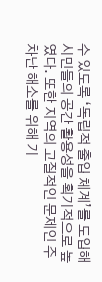수 있도록 ‘독립적 출입 체계’를 도입해 시민들의 공간 활용성을 획기적으로 높였다. 또한 지역의 고질적인 문제인 주차난 해소를 위해 기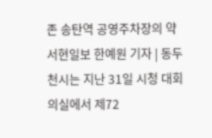존 송탄역 공영주차장의 약
서현일보 한예원 기자 | 동두천시는 지난 31일 시청 대회의실에서 제72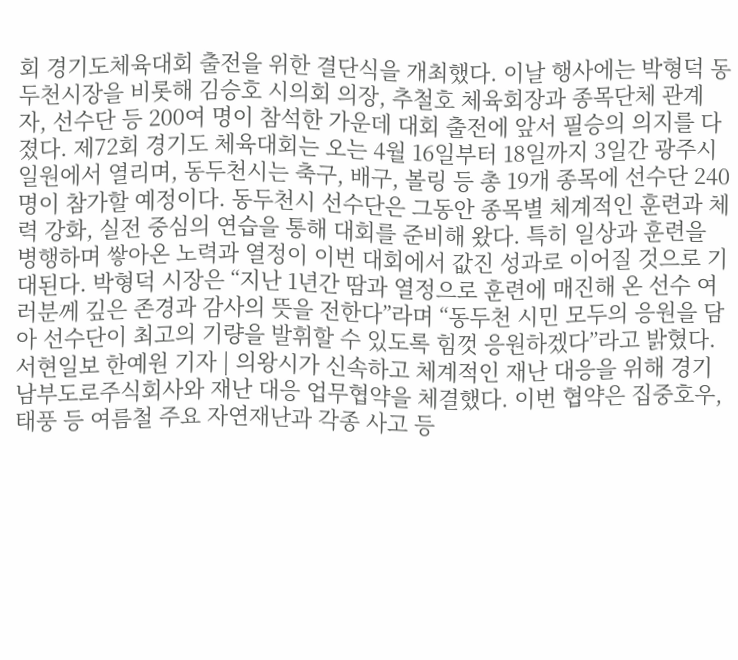회 경기도체육대회 출전을 위한 결단식을 개최했다. 이날 행사에는 박형덕 동두천시장을 비롯해 김승호 시의회 의장, 추철호 체육회장과 종목단체 관계자, 선수단 등 200여 명이 참석한 가운데 대회 출전에 앞서 필승의 의지를 다졌다. 제72회 경기도 체육대회는 오는 4월 16일부터 18일까지 3일간 광주시 일원에서 열리며, 동두천시는 축구, 배구, 볼링 등 총 19개 종목에 선수단 240명이 참가할 예정이다. 동두천시 선수단은 그동안 종목별 체계적인 훈련과 체력 강화, 실전 중심의 연습을 통해 대회를 준비해 왔다. 특히 일상과 훈련을 병행하며 쌓아온 노력과 열정이 이번 대회에서 값진 성과로 이어질 것으로 기대된다. 박형덕 시장은 “지난 1년간 땀과 열정으로 훈련에 매진해 온 선수 여러분께 깊은 존경과 감사의 뜻을 전한다”라며 “동두천 시민 모두의 응원을 담아 선수단이 최고의 기량을 발휘할 수 있도록 힘껏 응원하겠다”라고 밝혔다.
서현일보 한예원 기자 | 의왕시가 신속하고 체계적인 재난 대응을 위해 경기남부도로주식회사와 재난 대응 업무협약을 체결했다. 이번 협약은 집중호우, 태풍 등 여름철 주요 자연재난과 각종 사고 등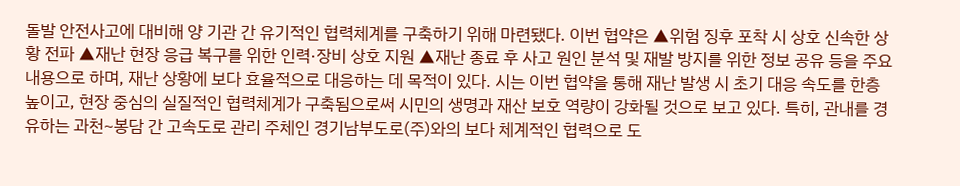돌발 안전사고에 대비해 양 기관 간 유기적인 협력체계를 구축하기 위해 마련됐다. 이번 협약은 ▲위험 징후 포착 시 상호 신속한 상황 전파 ▲재난 현장 응급 복구를 위한 인력·장비 상호 지원 ▲재난 종료 후 사고 원인 분석 및 재발 방지를 위한 정보 공유 등을 주요 내용으로 하며, 재난 상황에 보다 효율적으로 대응하는 데 목적이 있다. 시는 이번 협약을 통해 재난 발생 시 초기 대응 속도를 한층 높이고, 현장 중심의 실질적인 협력체계가 구축됨으로써 시민의 생명과 재산 보호 역량이 강화될 것으로 보고 있다. 특히, 관내를 경유하는 과천~봉담 간 고속도로 관리 주체인 경기남부도로(주)와의 보다 체계적인 협력으로 도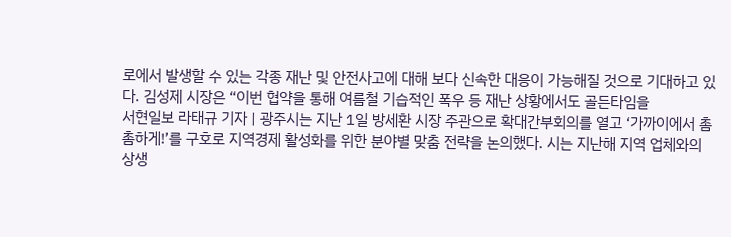로에서 발생할 수 있는 각종 재난 및 안전사고에 대해 보다 신속한 대응이 가능해질 것으로 기대하고 있다. 김성제 시장은 “이번 협약을 통해 여름철 기습적인 폭우 등 재난 상황에서도 골든타임을
서현일보 라태규 기자 | 광주시는 지난 1일 방세환 시장 주관으로 확대간부회의를 열고 ‘가까이에서 촘촘하게!’를 구호로 지역경제 활성화를 위한 분야별 맞춤 전략을 논의했다. 시는 지난해 지역 업체와의 상생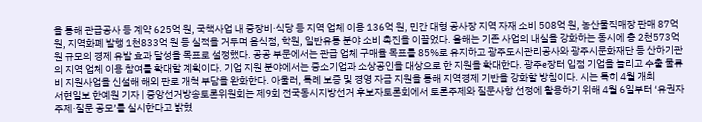을 통해 관급공사 등 계약 625억 원, 국책사업 내 중장비·식당 등 지역 업체 이용 136억 원, 민간 대형 공사장 지역 자재 소비 508억 원, 농산물직매장 판매 87억 원, 지역화폐 발행 1천833억 원 등 실적을 거두며 음식점, 학원, 일반유통 분야 소비 촉진을 이끌었다. 올해는 기존 사업의 내실을 강화하는 동시에 총 2천573억 원 규모의 경제 유발 효과 달성을 목표로 설정했다. 공공 부문에서는 관급 업체 구매율 목표를 85%로 유지하고 광주도시관리공사와 광주시문화재단 등 산하기관의 지역 업체 이용 참여를 확대할 계획이다. 기업 지원 분야에서는 중소기업과 소상공인을 대상으로 한 지원을 확대한다. 광주e장터 입점 기업을 늘리고 수출 물류비 지원사업을 신설해 해외 판로 개척 부담을 완화한다. 아울러, 특례 보증 및 경영 자금 지원을 통해 지역경제 기반을 강화할 방침이다. 시는 특히 4월 개최
서현일보 한예원 기자 | 중앙선거방송토론위원회는 제9회 전국동시지방선거 후보자토론회에서 토론주제와 질문사항 선정에 활용하기 위해 4월 6일부터 ‘유권자 주제·질문 공모’를 실시한다고 밝혔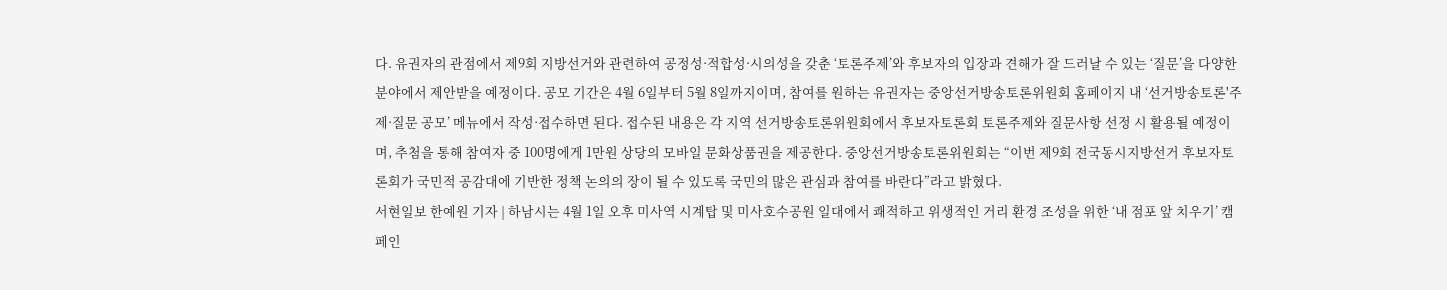다. 유권자의 관점에서 제9회 지방선거와 관련하여 공정성·적합성·시의성을 갖춘 ‘토론주제’와 후보자의 입장과 견해가 잘 드러날 수 있는 ‘질문’을 다양한 분야에서 제안받을 예정이다. 공모 기간은 4월 6일부터 5월 8일까지이며, 참여를 원하는 유권자는 중앙선거방송토론위원회 홈페이지 내 ‘선거방송토론'주제·질문 공모’ 메뉴에서 작성·접수하면 된다. 접수된 내용은 각 지역 선거방송토론위원회에서 후보자토론회 토론주제와 질문사항 선정 시 활용될 예정이며, 추첨을 통해 참여자 중 100명에게 1만원 상당의 모바일 문화상품권을 제공한다. 중앙선거방송토론위원회는 “이번 제9회 전국동시지방선거 후보자토론회가 국민적 공감대에 기반한 정책 논의의 장이 될 수 있도록 국민의 많은 관심과 참여를 바란다”라고 밝혔다.
서현일보 한예원 기자 | 하남시는 4월 1일 오후 미사역 시계탑 및 미사호수공원 일대에서 쾌적하고 위생적인 거리 환경 조성을 위한 ‘내 점포 앞 치우기’ 캠페인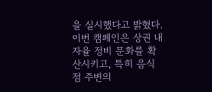을 실시했다고 밝혔다. 이번 캠페인은 상권 내 자율 정비 문화를 확산시키고, 특히 음식점 주변의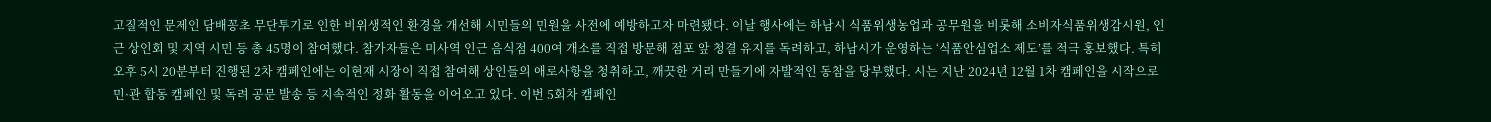고질적인 문제인 담배꽁초 무단투기로 인한 비위생적인 환경을 개선해 시민들의 민원을 사전에 예방하고자 마련됐다. 이날 행사에는 하남시 식품위생농업과 공무원을 비롯해 소비자식품위생감시원, 인근 상인회 및 지역 시민 등 총 45명이 참여했다. 참가자들은 미사역 인근 음식점 400여 개소를 직접 방문해 점포 앞 청결 유지를 독려하고, 하남시가 운영하는 ‘식품안심업소 제도’를 적극 홍보했다. 특히 오후 5시 20분부터 진행된 2차 캠페인에는 이현재 시장이 직접 참여해 상인들의 애로사항을 청취하고, 깨끗한 거리 만들기에 자발적인 동참을 당부했다. 시는 지난 2024년 12월 1차 캠페인을 시작으로 민·관 합동 캠페인 및 독려 공문 발송 등 지속적인 정화 활동을 이어오고 있다. 이번 5회차 캠페인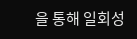을 통해 일회성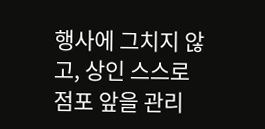행사에 그치지 않고, 상인 스스로 점포 앞을 관리